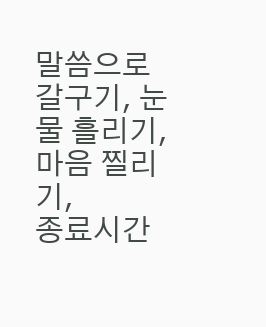말씀으로 갈구기, 눈물 흘리기, 마음 찔리기,
종료시간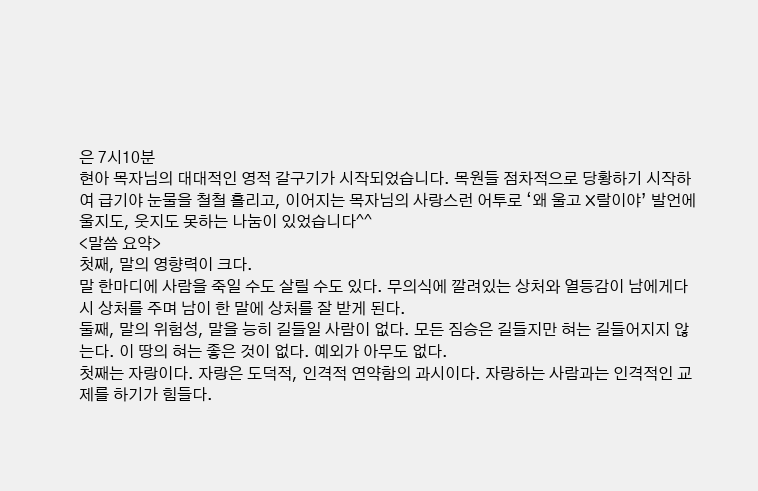은 7시10분
현아 목자님의 대대적인 영적 갈구기가 시작되었습니다. 목원들 점차적으로 당황하기 시작하여 급기야 눈물을 철철 흘리고, 이어지는 목자님의 사랑스런 어투로 ‘왜 울고 X랄이야’ 발언에 울지도, 웃지도 못하는 나눔이 있었습니다^^
<말씀 요약>
첫째, 말의 영향력이 크다.
말 한마디에 사람을 죽일 수도 살릴 수도 있다. 무의식에 깔려있는 상처와 열등감이 남에게다시 상처를 주며 남이 한 말에 상처를 잘 받게 된다.
둘째, 말의 위험성, 말을 능히 길들일 사람이 없다. 모든 짐승은 길들지만 혀는 길들어지지 않는다. 이 땅의 혀는 좋은 것이 없다. 예외가 아무도 없다.
첫째는 자랑이다. 자랑은 도덕적, 인격적 연약함의 과시이다. 자랑하는 사람과는 인격적인 교제를 하기가 힘들다.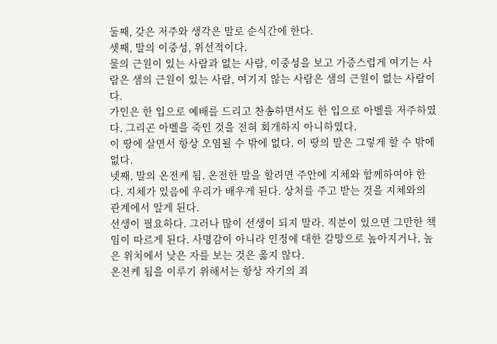둘째, 갖은 저주와 생각은 말로 순식간에 한다.
셋째, 말의 이중성, 위선적이다.
물의 근원이 있는 사람과 없는 사람, 이중성을 보고 가증스럽게 여기는 사람은 샘의 근원이 있는 사람, 여기지 않는 사람은 샘의 근원이 없는 사람이다.
가인은 한 입으로 예배를 드리고 찬송하면서도 한 입으로 아벨를 저주하였다. 그리곤 아벨을 죽인 것을 전혀 회개하지 아니하였다.
이 땅에 살면서 항상 오염될 수 밖에 없다. 이 땅의 말은 그렇게 할 수 밖에 없다.
넷째, 말의 온전케 됨. 온전한 말을 할려면 주안에 지체와 함께하여야 한다. 지체가 있음에 우리가 배우게 된다. 상처를 주고 받는 것을 지체와의 관계에서 알게 된다.
선생이 필요하다. 그러나 많이 선생이 되지 말라. 직분이 있으면 그만한 책임이 따르게 된다. 사명감이 아니라 인정에 대한 갈망으로 높아지거나, 높은 위치에서 낮은 자를 보는 것은 옳지 않다.
온전케 됨을 이루기 위해서는 항상 자기의 죄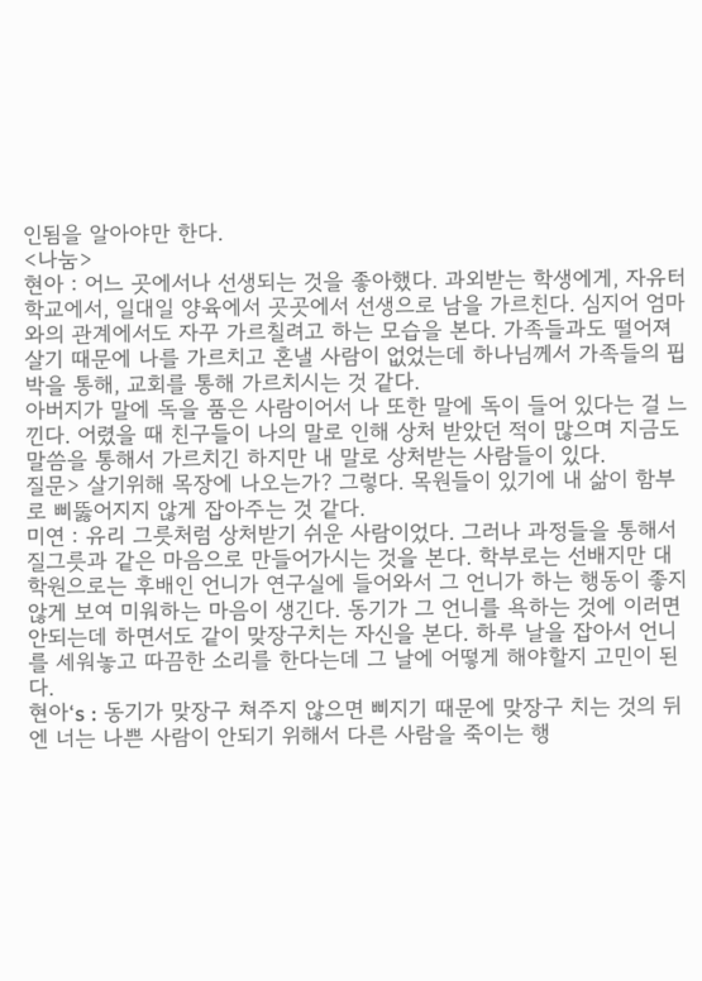인됨을 알아야만 한다.
<나눔>
현아 : 어느 곳에서나 선생되는 것을 좋아했다. 과외받는 학생에게, 자유터 학교에서, 일대일 양육에서 곳곳에서 선생으로 남을 가르친다. 심지어 엄마와의 관계에서도 자꾸 가르칠려고 하는 모습을 본다. 가족들과도 떨어져 살기 때문에 나를 가르치고 혼낼 사람이 없었는데 하나님께서 가족들의 핍박을 통해, 교회를 통해 가르치시는 것 같다.
아버지가 말에 독을 품은 사람이어서 나 또한 말에 독이 들어 있다는 걸 느낀다. 어렸을 때 친구들이 나의 말로 인해 상처 받았던 적이 많으며 지금도 말씀을 통해서 가르치긴 하지만 내 말로 상처받는 사람들이 있다.
질문> 살기위해 목장에 나오는가? 그렇다. 목원들이 있기에 내 삶이 함부로 삐뚫어지지 않게 잡아주는 것 같다.
미연 : 유리 그릇처럼 상처받기 쉬운 사람이었다. 그러나 과정들을 통해서 질그릇과 같은 마음으로 만들어가시는 것을 본다. 학부로는 선배지만 대학원으로는 후배인 언니가 연구실에 들어와서 그 언니가 하는 행동이 좋지 않게 보여 미워하는 마음이 생긴다. 동기가 그 언니를 욕하는 것에 이러면 안되는데 하면서도 같이 맞장구치는 자신을 본다. 하루 날을 잡아서 언니를 세워놓고 따끔한 소리를 한다는데 그 날에 어떻게 해야할지 고민이 된다.
현아‘s : 동기가 맞장구 쳐주지 않으면 삐지기 때문에 맞장구 치는 것의 뒤엔 너는 나쁜 사람이 안되기 위해서 다른 사람을 죽이는 행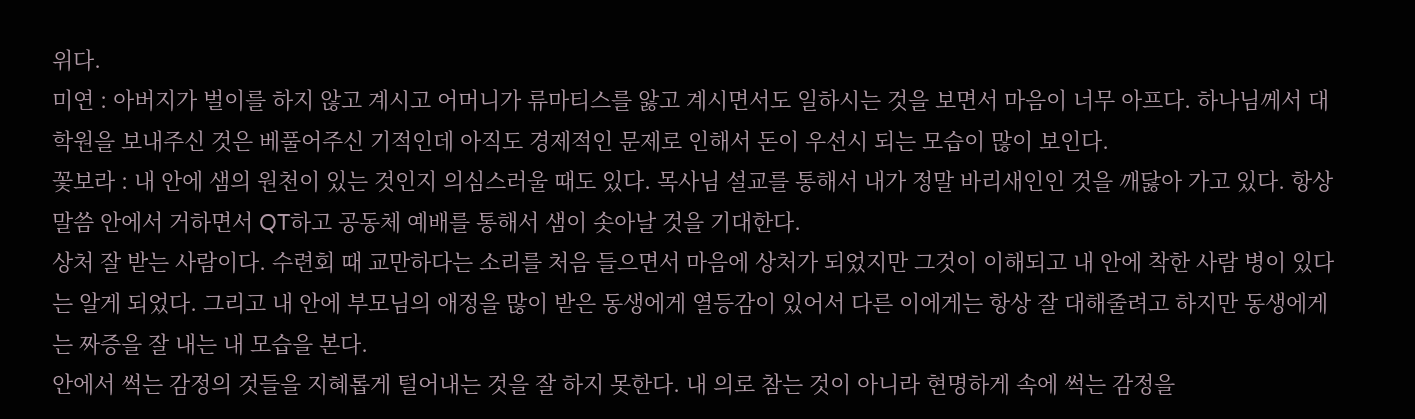위다.
미연 : 아버지가 벌이를 하지 않고 계시고 어머니가 류마티스를 앓고 계시면서도 일하시는 것을 보면서 마음이 너무 아프다. 하나님께서 대학원을 보내주신 것은 베풀어주신 기적인데 아직도 경제적인 문제로 인해서 돈이 우선시 되는 모습이 많이 보인다.
꽃보라 : 내 안에 샘의 원천이 있는 것인지 의심스러울 때도 있다. 목사님 설교를 통해서 내가 정말 바리새인인 것을 깨닳아 가고 있다. 항상 말씀 안에서 거하면서 QT하고 공동체 예배를 통해서 샘이 솟아날 것을 기대한다.
상처 잘 받는 사람이다. 수련회 때 교만하다는 소리를 처음 들으면서 마음에 상처가 되었지만 그것이 이해되고 내 안에 착한 사람 병이 있다는 알게 되었다. 그리고 내 안에 부모님의 애정을 많이 받은 동생에게 열등감이 있어서 다른 이에게는 항상 잘 대해줄려고 하지만 동생에게는 짜증을 잘 내는 내 모습을 본다.
안에서 썩는 감정의 것들을 지혜롭게 털어내는 것을 잘 하지 못한다. 내 의로 참는 것이 아니라 현명하게 속에 썩는 감정을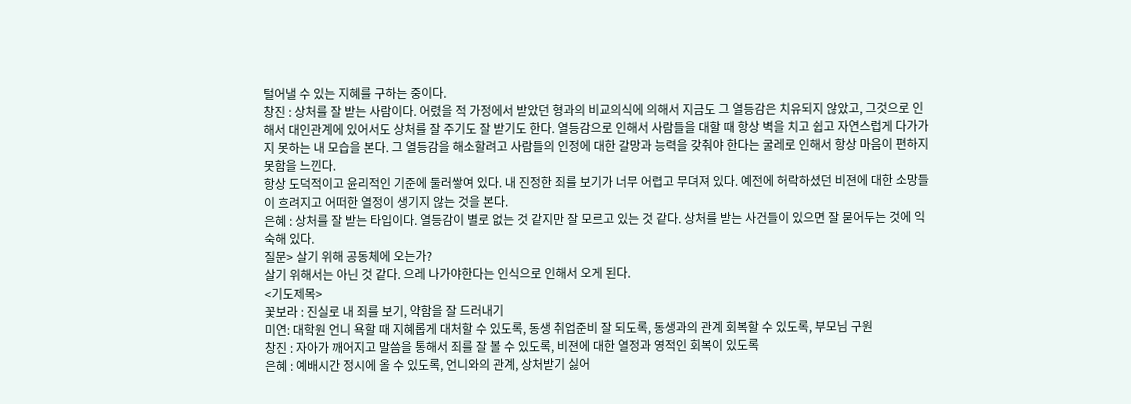털어낼 수 있는 지혜를 구하는 중이다.
창진 : 상처를 잘 받는 사람이다. 어렸을 적 가정에서 받았던 형과의 비교의식에 의해서 지금도 그 열등감은 치유되지 않았고, 그것으로 인해서 대인관계에 있어서도 상처를 잘 주기도 잘 받기도 한다. 열등감으로 인해서 사람들을 대할 때 항상 벽을 치고 쉽고 자연스럽게 다가가지 못하는 내 모습을 본다. 그 열등감을 해소할려고 사람들의 인정에 대한 갈망과 능력을 갖춰야 한다는 굴레로 인해서 항상 마음이 편하지 못함을 느낀다.
항상 도덕적이고 윤리적인 기준에 둘러쌓여 있다. 내 진정한 죄를 보기가 너무 어렵고 무뎌져 있다. 예전에 허락하셨던 비젼에 대한 소망들이 흐려지고 어떠한 열정이 생기지 않는 것을 본다.
은혜 : 상처를 잘 받는 타입이다. 열등감이 별로 없는 것 같지만 잘 모르고 있는 것 같다. 상처를 받는 사건들이 있으면 잘 묻어두는 것에 익숙해 있다.
질문> 살기 위해 공동체에 오는가?
살기 위해서는 아닌 것 같다. 으레 나가야한다는 인식으로 인해서 오게 된다.
<기도제목>
꽃보라 : 진실로 내 죄를 보기, 약함을 잘 드러내기
미연: 대학원 언니 욕할 때 지혜롭게 대처할 수 있도록, 동생 취업준비 잘 되도록, 동생과의 관계 회복할 수 있도록, 부모님 구원
창진 : 자아가 깨어지고 말씀을 통해서 죄를 잘 볼 수 있도록, 비젼에 대한 열정과 영적인 회복이 있도록
은혜 : 예배시간 정시에 올 수 있도록, 언니와의 관계, 상처받기 싫어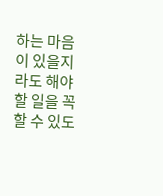하는 마음이 있을지라도 해야할 일을 꼭 할 수 있도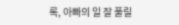록, 아빠의 일 잘 풀릴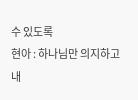수 있도록
현아 : 하나님만 의지하고 내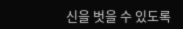신을 벗을 수 있도록